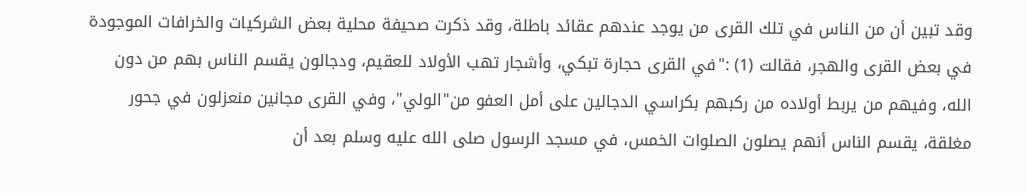وقد تبين أن من الناس في تلك القرى من يوجد عندهم عقائد باطلة، وقد ذكرت صحيفة محلية بعض الشركيات والخرافات الموجودة في بعض القرى والهجر، فقالت (1) :"في القرى حجارة تبكي، وأشجار تهب الأولاد للعقيم، ودجالون يقسم الناس بهم من دون الله، وفيهم من يربط أولاده من ركبهم بكراسي الدجالين على أمل العفو من"الولي"، وفي القرى مجانين منعزلون في جحور مغلقة، يقسم الناس أنهم يصلون الصلوات الخمس، في مسجد الرسول صلى الله عليه وسلم بعد أن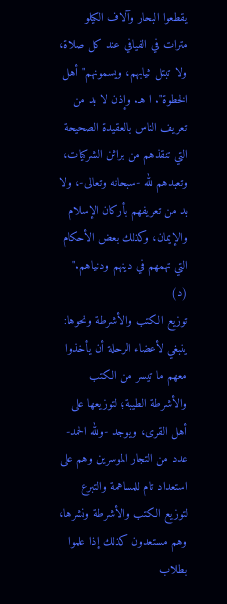يقطعوا البحار وآلاف الكيلو مترات في الفيافي عند كل صلاة، ولا تبتل ثيابهم، ويسمونهم"أهل الخطوة". ا هـ. وإذن لا بد من تعريف الناس بالعقيدة الصحيحة التي تنقذهم من براثن الشركيات، وتعبدهم لله -سبحانه وتعالى-، ولا بد من تعريفهم بأركان الإسلام والإيمان، وكذلك بعض الأحكام التي تهمهم في دينهم ودنياهم."
(د)
توزيع الكتب والأشرطة ونحوها:
ينبغي لأعضاء الرحلة أن يأخذوا معهم ما تيسر من الكتب والأشرطة الطيبة؛ لتوزيعها على أهل القرى، ويوجد -ولله الحمد- عدد من التجار الموسرين وهم على استعداد تام للمساهمة والتبرع لتوزيع الكتب والأشرطة ونشرها، وهم مستعدون كذلك إذا علموا بطلاب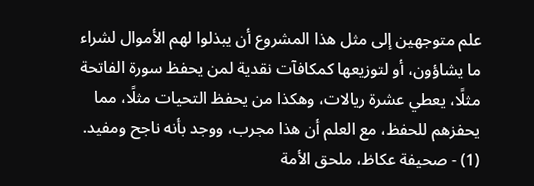علم متوجهين إلى مثل هذا المشروع أن يبذلوا لهم الأموال لشراء ما يشاؤون، أو لتوزيعها كمكافآت نقدية لمن يحفظ سورة الفاتحة مثلًا، يعطي عشرة ريالات، وهكذا من يحفظ التحيات مثلًا، مما يحفزهم للحفظ، مع العلم أن هذا مجرب، ووجد بأنه ناجح ومفيد.
(1) - صحيفة عكاظ، ملحق الأمة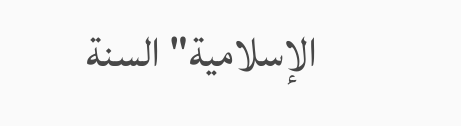الإسلامية"السنة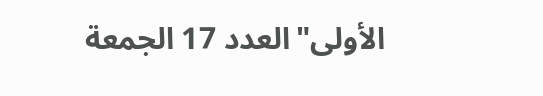الأولى"العدد 17 الجمعة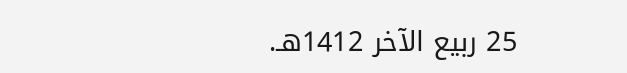25 ربيع الآخر 1412هـ.